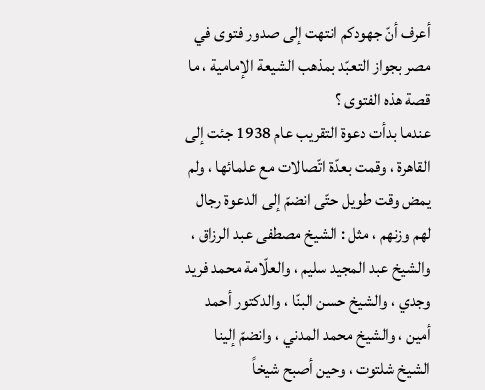أعرف أنّ جهودكم انتهت إلى صدور فتوى في مصر بجواز التعبّد بمذهب الشيعة الإمامية ، ما قصة هذه الفتوى ؟
عندما بدأت دعوة التقريب عام 1938 جئت إلى القاهرة ، وقمت بعدّة اتّصالات مع علمائها ، ولم يمض وقت طويل حتّى انضمّ إلى الدعوة رجال لهم وزنهم ، مثل : الشيخ مصطفى عبد الرزاق ، والشيخ عبد المجيد سليم ، والعلّامة محمد فريد وجدي ، والشيخ حسن البنّا ، والدكتور أحمد أمين ، والشيخ محمد المدني ، وانضمّ إلينا الشيخ شلتوت ، وحين أصبح شيخاً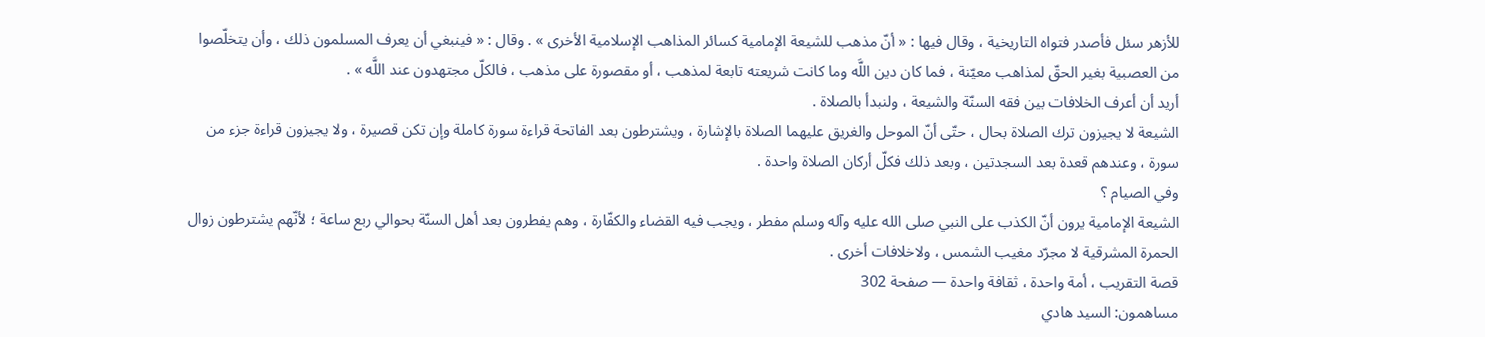للأزهر سئل فأصدر فتواه التاريخية ، وقال فيها : « أنّ مذهب للشيعة الإمامية كسائر المذاهب الإسلامية الأخرى » . وقال : « فينبغي أن يعرف المسلمون ذلك ، وأن يتخلّصوا من العصبية بغير الحقّ لمذاهب معيّنة ، فما كان دين اللَّه وما كانت شريعته تابعة لمذهب ، أو مقصورة على مذهب ، فالكلّ مجتهدون عند اللَّه » .
أريد أن أعرف الخلافات بين فقه السنّة والشيعة ، ولنبدأ بالصلاة .
الشيعة لا يجيزون ترك الصلاة بحال ، حتّى أنّ الموحل والغريق عليهما الصلاة بالإشارة ، ويشترطون بعد الفاتحة قراءة سورة كاملة وإن تكن قصيرة ، ولا يجيزون قراءة جزء من سورة ، وعندهم قعدة بعد السجدتين ، وبعد ذلك فكلّ أركان الصلاة واحدة .
وفي الصيام ؟
الشيعة الإمامية يرون أنّ الكذب على النبي صلى الله عليه وآله وسلم مفطر ، ويجب فيه القضاء والكفّارة ، وهم يفطرون بعد أهل السنّة بحوالي ربع ساعة ؛ لأنّهم يشترطون زوال الحمرة المشرقية لا مجرّد مغيب الشمس ، ولاخلافات أخرى .
قصة التقريب ، أمة واحدة ، ثقافة واحدة — صفحة 302
مساهمون: السيد هادي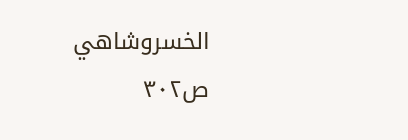الخسروشاهي
ص٣٠٢